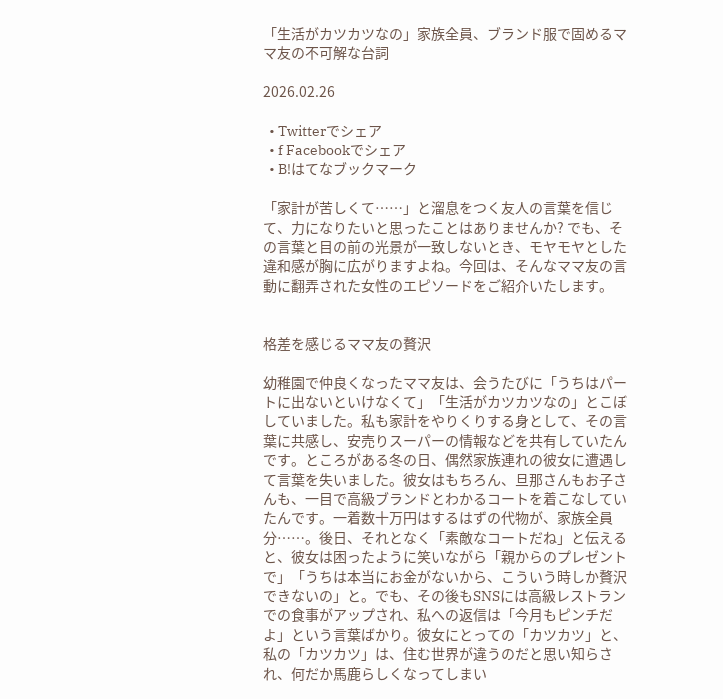「生活がカツカツなの」家族全員、ブランド服で固めるママ友の不可解な台詞

2026.02.26

  • Twitterでシェア
  • f Facebookでシェア
  • B!はてなブックマーク

「家計が苦しくて……」と溜息をつく友人の言葉を信じて、力になりたいと思ったことはありませんか? でも、その言葉と目の前の光景が一致しないとき、モヤモヤとした違和感が胸に広がりますよね。今回は、そんなママ友の言動に翻弄された女性のエピソードをご紹介いたします。


格差を感じるママ友の贅沢

幼稚園で仲良くなったママ友は、会うたびに「うちはパートに出ないといけなくて」「生活がカツカツなの」とこぼしていました。私も家計をやりくりする身として、その言葉に共感し、安売りスーパーの情報などを共有していたんです。ところがある冬の日、偶然家族連れの彼女に遭遇して言葉を失いました。彼女はもちろん、旦那さんもお子さんも、一目で高級ブランドとわかるコートを着こなしていたんです。一着数十万円はするはずの代物が、家族全員分……。後日、それとなく「素敵なコートだね」と伝えると、彼女は困ったように笑いながら「親からのプレゼントで」「うちは本当にお金がないから、こういう時しか贅沢できないの」と。でも、その後もSNSには高級レストランでの食事がアップされ、私への返信は「今月もピンチだよ」という言葉ばかり。彼女にとっての「カツカツ」と、私の「カツカツ」は、住む世界が違うのだと思い知らされ、何だか馬鹿らしくなってしまい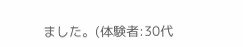ました。(体験者:30代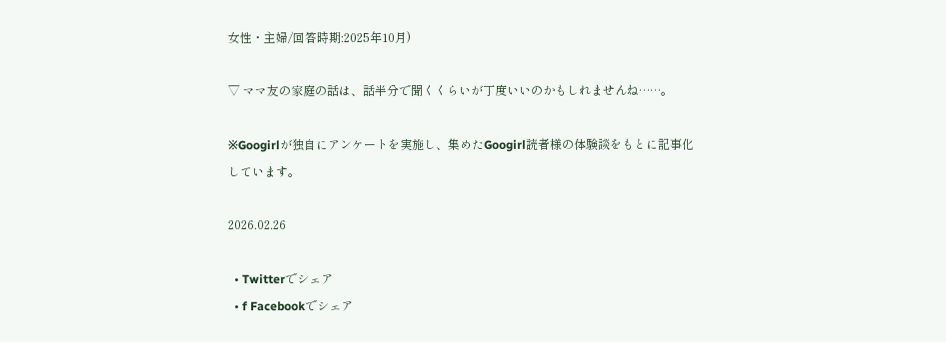女性・主婦/回答時期:2025年10月)

▽ ママ友の家庭の話は、話半分で聞くくらいが丁度いいのかもしれませんね……。

※Googirlが独自にアンケートを実施し、集めたGoogirl読者様の体験談をもとに記事化しています。

2026.02.26

  • Twitterでシェア
  • f Facebookでシェア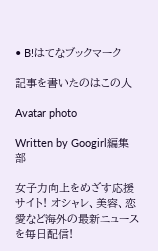• B!はてなブックマーク

記事を書いたのはこの人

Avatar photo

Written by Googirl編集部

女子力向上をめざす応援サイト! オシャレ、美容、恋愛など海外の最新ニュースを毎日配信!